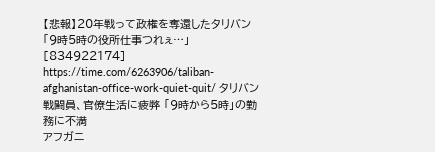【悲報】20年戦って政権を奪還したタリバン「9時5時の役所仕事つれぇ…」 [834922174]
https://time.com/6263906/taliban-afghanistan-office-work-quiet-quit/ タリバン戦闘員、官僚生活に疲弊 「9時から5時」の勤務に不満
アフガニ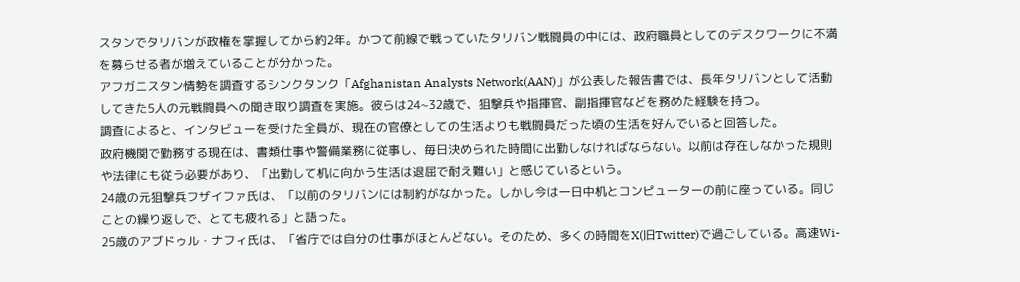スタンでタリバンが政権を掌握してから約2年。かつて前線で戦っていたタリバン戦闘員の中には、政府職員としてのデスクワークに不満を募らせる者が増えていることが分かった。
アフガニスタン情勢を調査するシンクタンク「Afghanistan Analysts Network(AAN)」が公表した報告書では、長年タリバンとして活動してきた5人の元戦闘員への聞き取り調査を実施。彼らは24~32歳で、狙撃兵や指揮官、副指揮官などを務めた経験を持つ。
調査によると、インタビューを受けた全員が、現在の官僚としての生活よりも戦闘員だった頃の生活を好んでいると回答した。
政府機関で勤務する現在は、書類仕事や警備業務に従事し、毎日決められた時間に出勤しなければならない。以前は存在しなかった規則や法律にも従う必要があり、「出勤して机に向かう生活は退屈で耐え難い」と感じているという。
24歳の元狙撃兵フザイファ氏は、「以前のタリバンには制約がなかった。しかし今は一日中机とコンピューターの前に座っている。同じことの繰り返しで、とても疲れる」と語った。
25歳のアブドゥル・ナフィ氏は、「省庁では自分の仕事がほとんどない。そのため、多くの時間をX(旧Twitter)で過ごしている。高速Wi-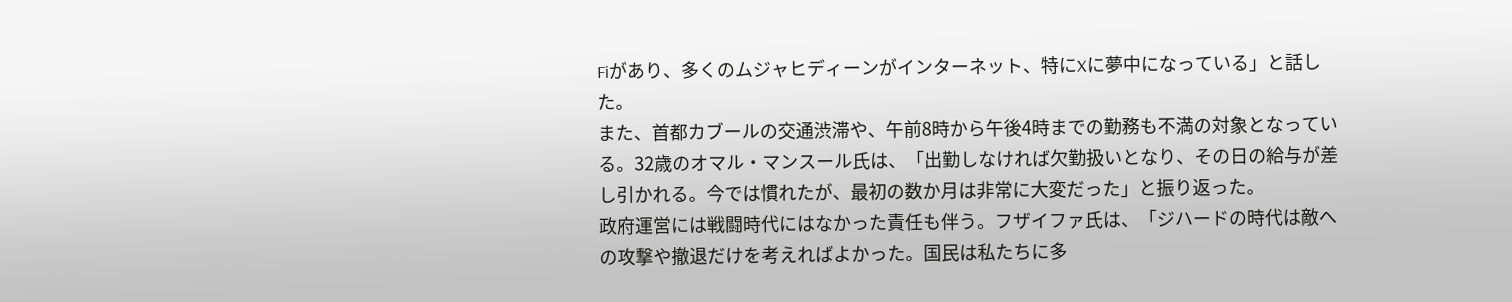Fiがあり、多くのムジャヒディーンがインターネット、特にXに夢中になっている」と話した。
また、首都カブールの交通渋滞や、午前8時から午後4時までの勤務も不満の対象となっている。32歳のオマル・マンスール氏は、「出勤しなければ欠勤扱いとなり、その日の給与が差し引かれる。今では慣れたが、最初の数か月は非常に大変だった」と振り返った。
政府運営には戦闘時代にはなかった責任も伴う。フザイファ氏は、「ジハードの時代は敵への攻撃や撤退だけを考えればよかった。国民は私たちに多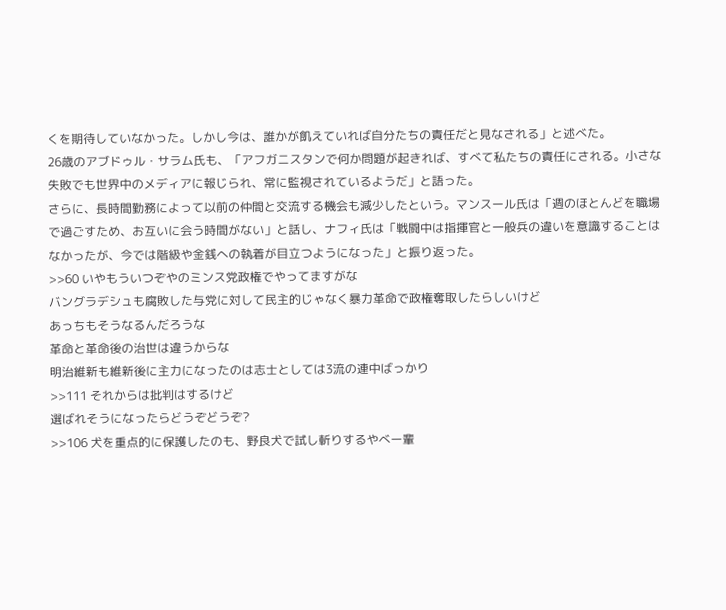くを期待していなかった。しかし今は、誰かが飢えていれば自分たちの責任だと見なされる」と述べた。
26歳のアブドゥル・サラム氏も、「アフガニスタンで何か問題が起きれば、すべて私たちの責任にされる。小さな失敗でも世界中のメディアに報じられ、常に監視されているようだ」と語った。
さらに、長時間勤務によって以前の仲間と交流する機会も減少したという。マンスール氏は「週のほとんどを職場で過ごすため、お互いに会う時間がない」と話し、ナフィ氏は「戦闘中は指揮官と一般兵の違いを意識することはなかったが、今では階級や金銭への執着が目立つようになった」と振り返った。
>>60 いやもういつぞやのミンス党政権でやってますがな
バングラデシュも腐敗した与党に対して民主的じゃなく暴力革命で政権奪取したらしいけど
あっちもそうなるんだろうな
革命と革命後の治世は違うからな
明治維新も維新後に主力になったのは志士としては3流の連中ばっかり
>>111 それからは批判はするけど
選ばれそうになったらどうぞどうぞ?
>>106 犬を重点的に保護したのも、野良犬で試し斬りするやべー輩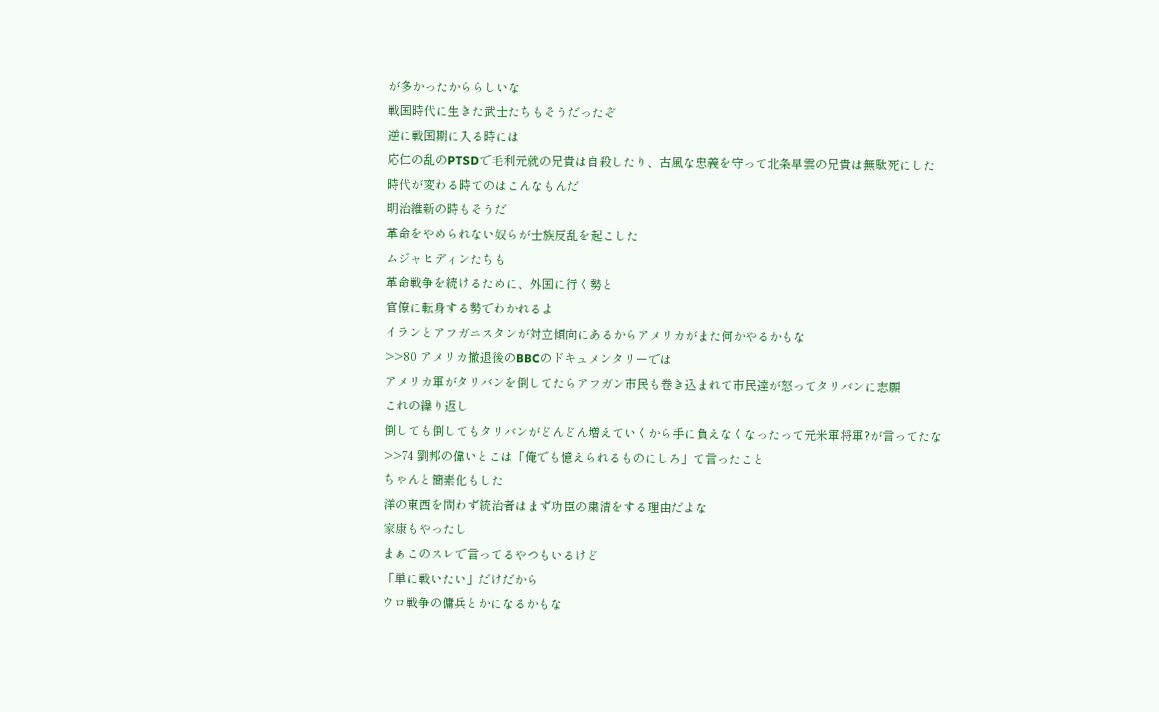が多かったかららしいな
戦国時代に生きた武士たちもそうだったぞ
逆に戦国期に入る時には
応仁の乱のPTSDで毛利元就の兄貴は自殺したり、古風な忠義を守って北条早雲の兄貴は無駄死にした
時代が変わる時てのはこんなもんだ
明治維新の時もそうだ
革命をやめられない奴らが士族反乱を起こした
ムジャヒディンたちも
革命戦争を続けるために、外国に行く勢と
官僚に転身する勢でわかれるよ
イランとアフガニスタンが対立傾向にあるからアメリカがまた何かやるかもな
>>80 アメリカ撤退後のBBCのドキュメンタリーでは
アメリカ軍がタリバンを倒してたらアフガン市民も巻き込まれて市民達が怒ってタリバンに志願
これの繰り返し
倒しても倒してもタリバンがどんどん増えていくから手に負えなくなったって元米軍将軍?が言ってたな
>>74 劉邦の偉いとこは「俺でも憶えられるものにしろ」て言ったこと
ちゃんと簡素化もした
洋の東西を問わず統治者はまず功臣の粛清をする理由だよな
家康もやったし
まぁこのスレで言ってるやつもいるけど
「単に戦いたい」だけだから
ウロ戦争の傭兵とかになるかもな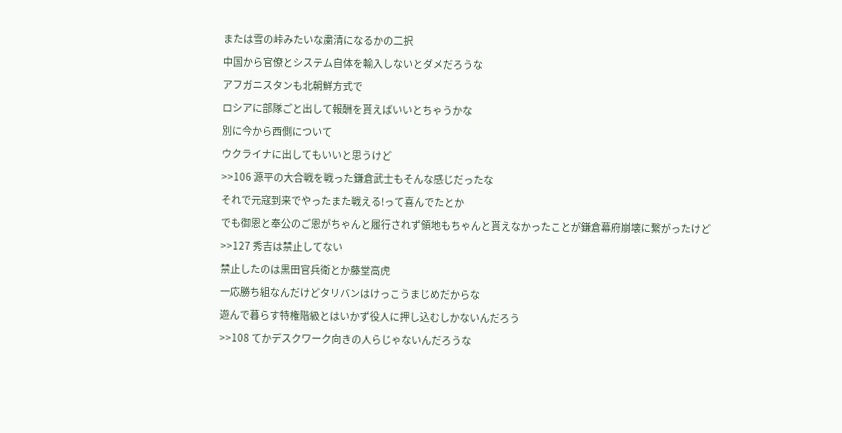または雪の峠みたいな粛清になるかの二択
中国から官僚とシステム自体を輸入しないとダメだろうな
アフガニスタンも北朝鮮方式で
ロシアに部隊ごと出して報酬を貰えばいいとちゃうかな
別に今から西側について
ウクライナに出してもいいと思うけど
>>106 源平の大合戦を戦った鎌倉武士もそんな感じだったな
それで元寇到来でやったまた戦える!って喜んでたとか
でも御恩と奉公のご恩がちゃんと履行されず領地もちゃんと貰えなかったことが鎌倉幕府崩壊に繋がったけど
>>127 秀吉は禁止してない
禁止したのは黒田官兵衛とか藤堂高虎
一応勝ち組なんだけどタリバンはけっこうまじめだからな
遊んで暮らす特権階級とはいかず役人に押し込むしかないんだろう
>>108 てかデスクワーク向きの人らじゃないんだろうな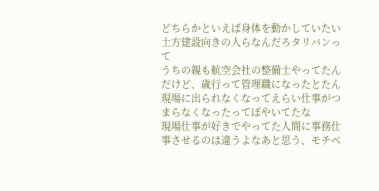どちらかといえば身体を動かしていたい土方建設向きの人らなんだろタリバンって
うちの親も航空会社の整備士やってたんだけど、歳行って管理職になったとたん現場に出られなくなってえらい仕事がつまらなくなったってぼやいてたな
現場仕事が好きでやってた人間に事務仕事させるのは違うよなあと思う、モチベ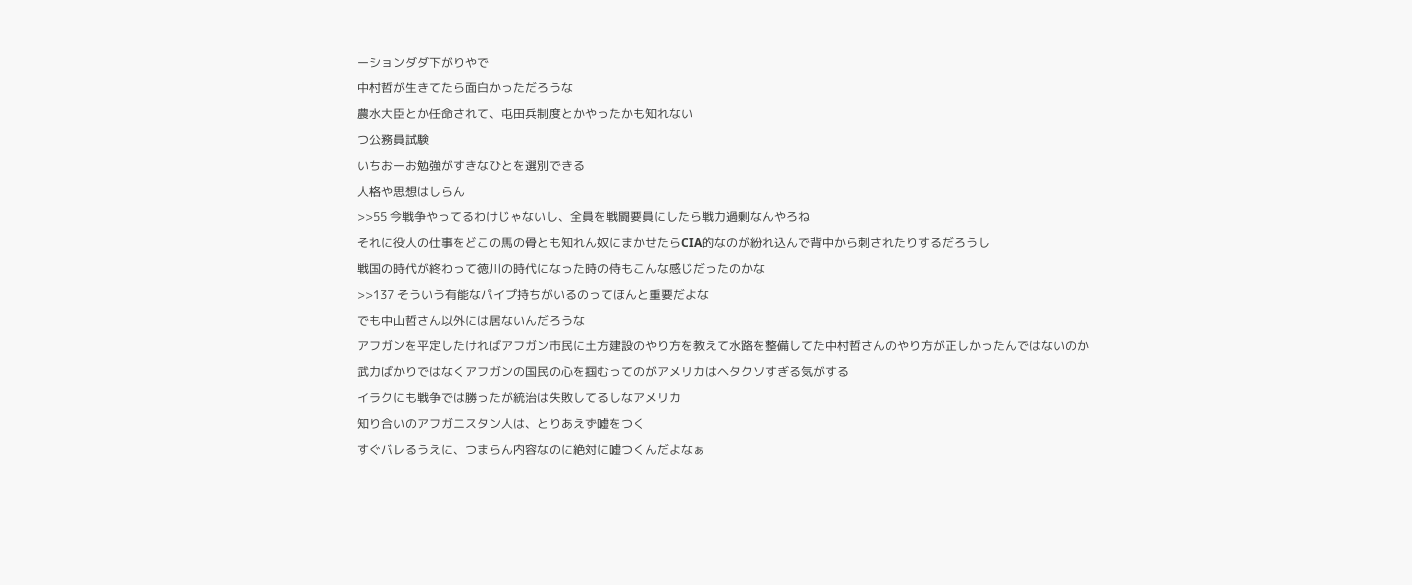ーションダダ下がりやで
中村哲が生きてたら面白かっただろうな
農水大臣とか任命されて、屯田兵制度とかやったかも知れない
つ公務員試験
いちおーお勉強がすきなひとを選別できる
人格や思想はしらん
>>55 今戦争やってるわけじゃないし、全員を戦闘要員にしたら戦力過剰なんやろね
それに役人の仕事をどこの馬の骨とも知れん奴にまかせたらCIA的なのが紛れ込んで背中から刺されたりするだろうし
戦国の時代が終わって徳川の時代になった時の侍もこんな感じだったのかな
>>137 そういう有能なパイプ持ちがいるのってほんと重要だよな
でも中山哲さん以外には居ないんだろうな
アフガンを平定したければアフガン市民に土方建設のやり方を教えて水路を整備してた中村哲さんのやり方が正しかったんではないのか
武力ばかりではなくアフガンの国民の心を掴むってのがアメリカはヘタクソすぎる気がする
イラクにも戦争では勝ったが統治は失敗してるしなアメリカ
知り合いのアフガニスタン人は、とりあえず嘘をつく
すぐバレるうえに、つまらん内容なのに絶対に嘘つくんだよなぁ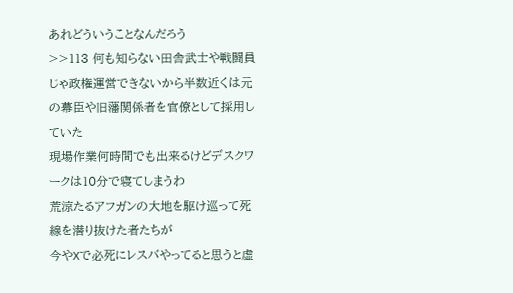あれどういうことなんだろう
>>113 何も知らない田舎武士や戦闘員じゃ政権運営できないから半数近くは元の幕臣や旧藩関係者を官僚として採用していた
現場作業何時間でも出来るけどデスクワークは10分で寝てしまうわ
荒涼たるアフガンの大地を駆け巡って死線を潜り抜けた者たちが
今やXで必死にレスバやってると思うと虚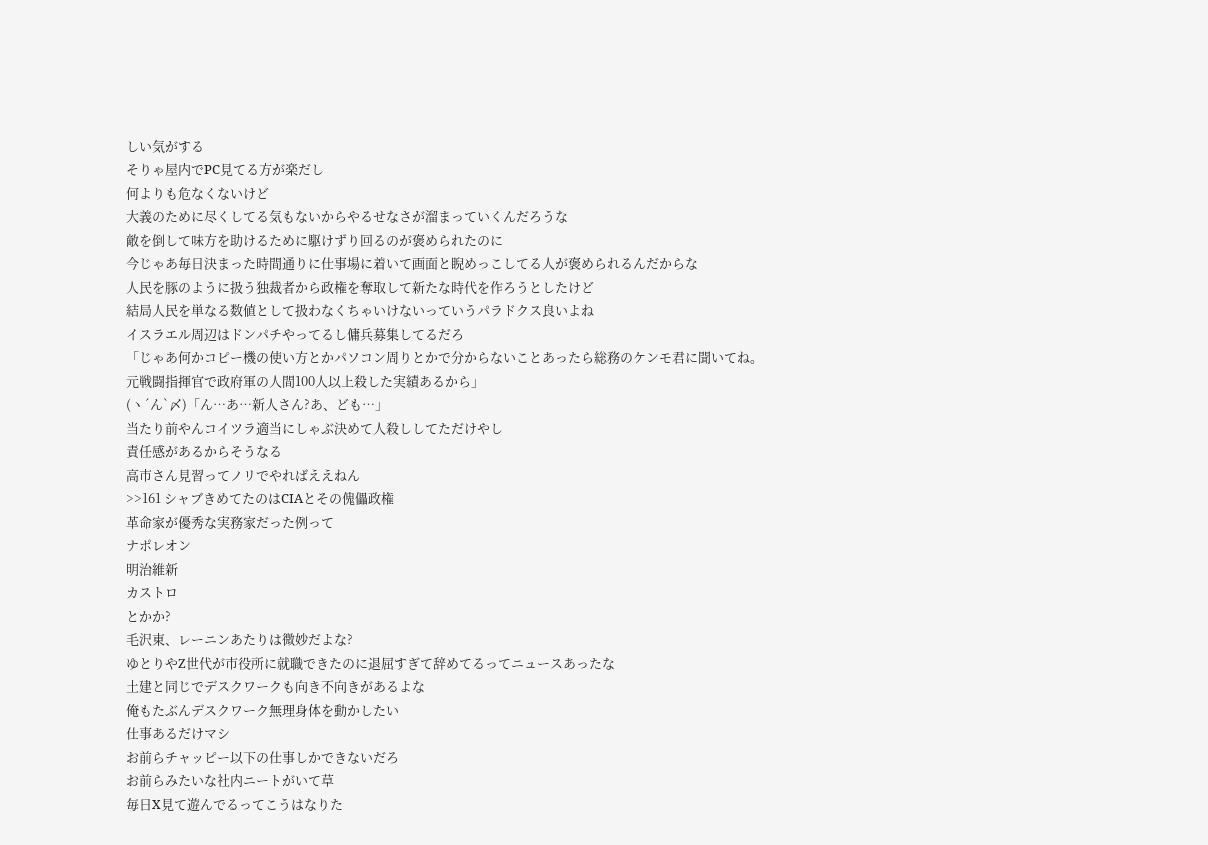しい気がする
そりゃ屋内でPC見てる方が楽だし
何よりも危なくないけど
大義のために尽くしてる気もないからやるせなさが溜まっていくんだろうな
敵を倒して味方を助けるために駆けずり回るのが褒められたのに
今じゃあ毎日決まった時間通りに仕事場に着いて画面と睨めっこしてる人が褒められるんだからな
人民を豚のように扱う独裁者から政権を奪取して新たな時代を作ろうとしたけど
結局人民を単なる数値として扱わなくちゃいけないっていうパラドクス良いよね
イスラエル周辺はドンパチやってるし傭兵募集してるだろ
「じゃあ何かコピー機の使い方とかパソコン周りとかで分からないことあったら総務のケンモ君に聞いてね。
元戦闘指揮官で政府軍の人間100人以上殺した実績あるから」
(ヽ´ん`〆)「ん…あ…新人さん?あ、ども…」
当たり前やんコイツラ適当にしゃぶ決めて人殺ししてただけやし
責任感があるからそうなる
高市さん見習ってノリでやればええねん
>>161 シャブきめてたのはCIAとその傀儡政権
革命家が優秀な実務家だった例って
ナポレオン
明治維新
カストロ
とかか?
毛沢東、レーニンあたりは微妙だよな?
ゆとりやZ世代が市役所に就職できたのに退屈すぎて辞めてるってニュースあったな
土建と同じでデスクワークも向き不向きがあるよな
俺もたぶんデスクワーク無理身体を動かしたい
仕事あるだけマシ
お前らチャッピー以下の仕事しかできないだろ
お前らみたいな社内ニートがいて草
毎日X見て遊んでるってこうはなりた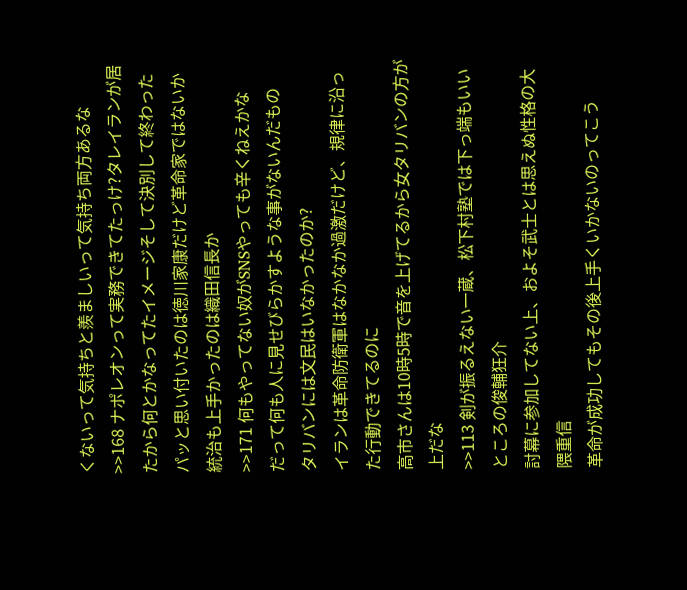くないって気持ちと羨ましいって気持ち両方あるな
>>168 ナポレオンって実務できてたっけ?タレイランが居たから何とかなってたイメージそして決別して終わった
パッと思い付いたのは徳川家康だけど革命家ではないか
統治も上手かったのは織田信長か
>>171 何もやってない奴がSNSやっても辛くねえかな
だって何も人に見せびらかすような事がないんだもの
タリバンには文民はいなかったのか?
イランは革命防衛軍はなかなか過激だけど、規律に沿った行動できてるのに
高市さんは10時5時で音を上げてるから女タリバンの方が上だな
>>113 剣が振るえない一蔵、松下村塾では下っ端もいいところの俊輔狂介
討幕に参加してない上、およそ武士とは思えぬ性格の大隈重信
革命が成功してもその後上手くいかないのってこう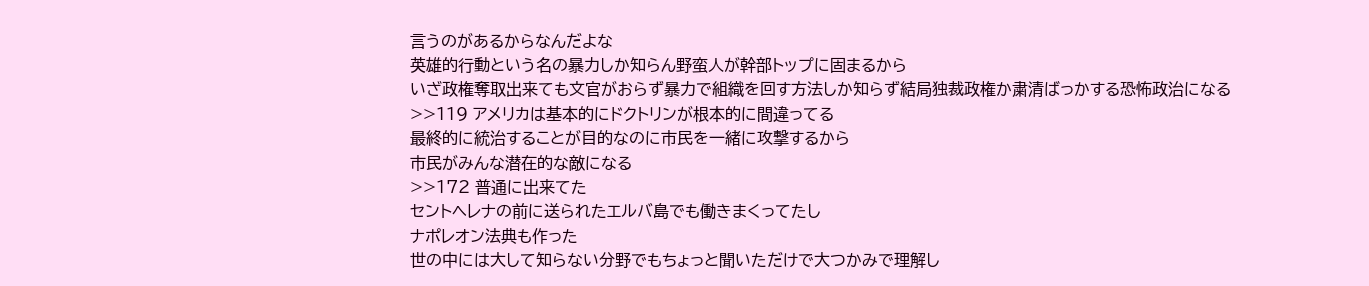言うのがあるからなんだよな
英雄的行動という名の暴力しか知らん野蛮人が幹部トップに固まるから
いざ政権奪取出来ても文官がおらず暴力で組織を回す方法しか知らず結局独裁政権か粛清ばっかする恐怖政治になる
>>119 アメリカは基本的にドクトリンが根本的に間違ってる
最終的に統治することが目的なのに市民を一緒に攻撃するから
市民がみんな潜在的な敵になる
>>172 普通に出来てた
セントヘレナの前に送られたエルバ島でも働きまくってたし
ナポレオン法典も作った
世の中には大して知らない分野でもちょっと聞いただけで大つかみで理解し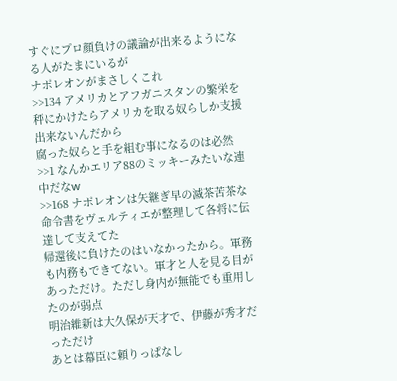すぐにプロ顔負けの議論が出来るようになる人がたまにいるが
ナポレオンがまさしくこれ
>>134 アメリカとアフガニスタンの繁栄を秤にかけたらアメリカを取る奴らしか支援出来ないんだから
腐った奴らと手を組む事になるのは必然
>>1 なんかエリア88のミッキーみたいな連中だなw
>>168 ナポレオンは矢継ぎ早の滅茶苦茶な命令書をヴェルティエが整理して各将に伝達して支えてた
帰還後に負けたのはいなかったから。軍務も内務もできてない。軍才と人を見る目があっただけ。ただし身内が無能でも重用したのが弱点
明治維新は大久保が天才で、伊藤が秀才だっただけ
あとは幕臣に頼りっぱなし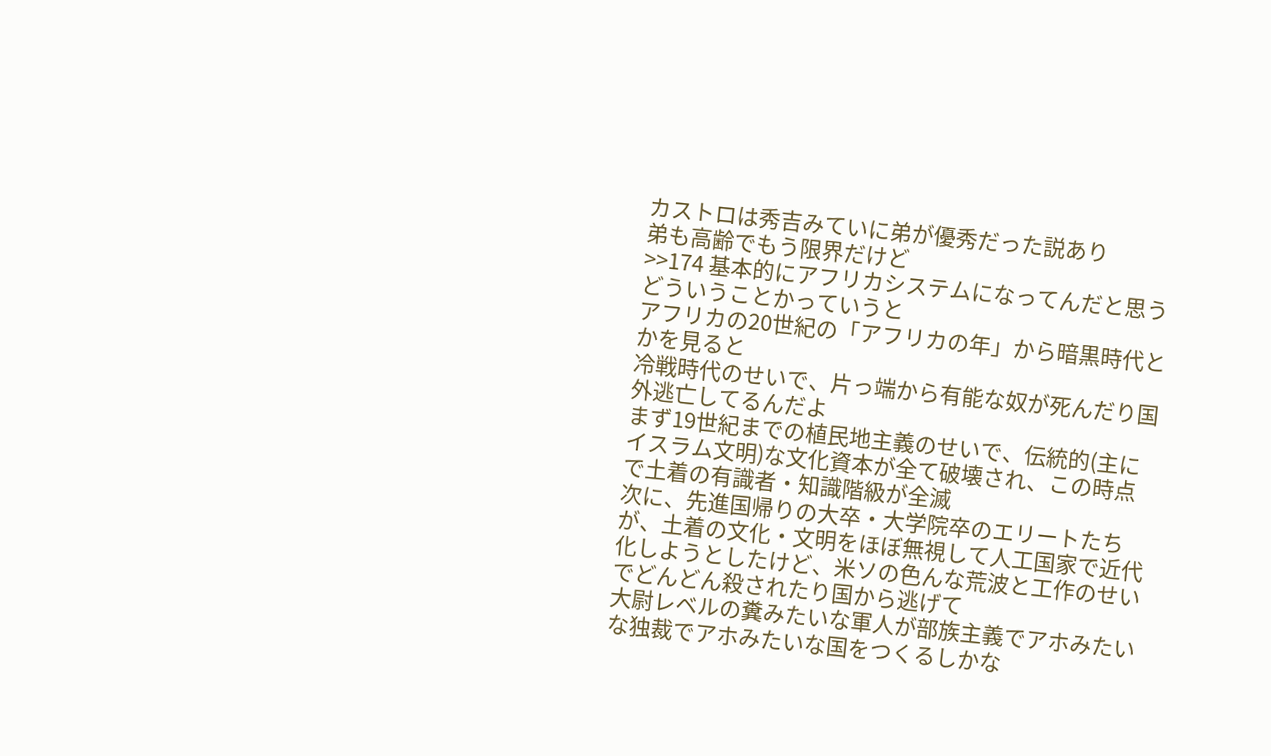カストロは秀吉みていに弟が優秀だった説あり
弟も高齢でもう限界だけど
>>174 基本的にアフリカシステムになってんだと思う
どういうことかっていうと
アフリカの20世紀の「アフリカの年」から暗黒時代とかを見ると
冷戦時代のせいで、片っ端から有能な奴が死んだり国外逃亡してるんだよ
まず19世紀までの植民地主義のせいで、伝統的(主にイスラム文明)な文化資本が全て破壊され、この時点で土着の有識者・知識階級が全滅
次に、先進国帰りの大卒・大学院卒のエリートたちが、土着の文化・文明をほぼ無視して人工国家で近代化しようとしたけど、米ソの色んな荒波と工作のせいでどんどん殺されたり国から逃げて
大尉レベルの糞みたいな軍人が部族主義でアホみたいな独裁でアホみたいな国をつくるしかな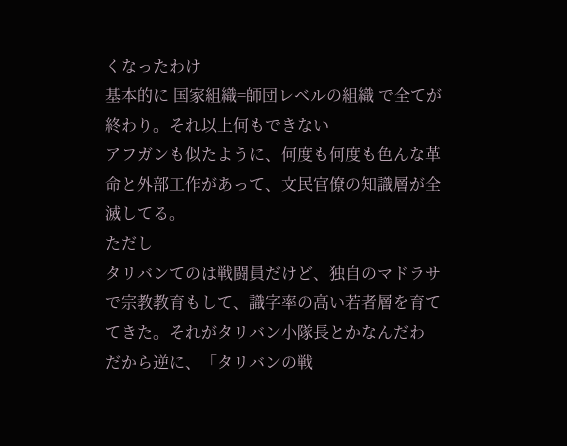くなったわけ
基本的に 国家組織=師団レベルの組織 で全てが終わり。それ以上何もできない
アフガンも似たように、何度も何度も色んな革命と外部工作があって、文民官僚の知識層が全滅してる。
ただし
タリバンてのは戦闘員だけど、独自のマドラサで宗教教育もして、識字率の高い若者層を育ててきた。それがタリバン小隊長とかなんだわ
だから逆に、「タリバンの戦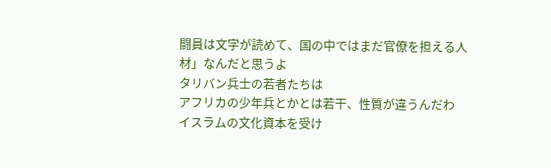闘員は文字が読めて、国の中ではまだ官僚を担える人材」なんだと思うよ
タリバン兵士の若者たちは
アフリカの少年兵とかとは若干、性質が違うんだわ
イスラムの文化資本を受け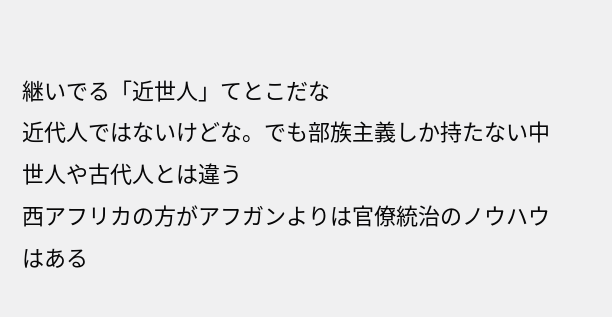継いでる「近世人」てとこだな
近代人ではないけどな。でも部族主義しか持たない中世人や古代人とは違う
西アフリカの方がアフガンよりは官僚統治のノウハウはある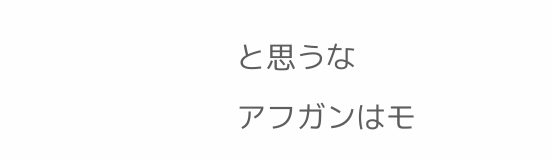と思うな
アフガンはモ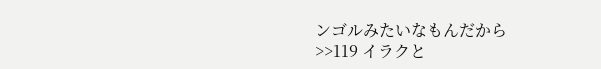ンゴルみたいなもんだから
>>119 イラクと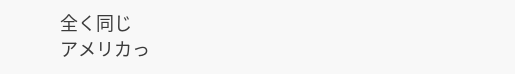全く同じ
アメリカっ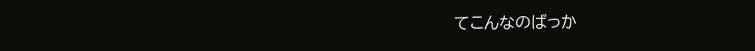てこんなのばっか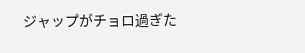ジャップがチョロ過ぎた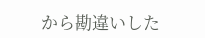から勘違いした